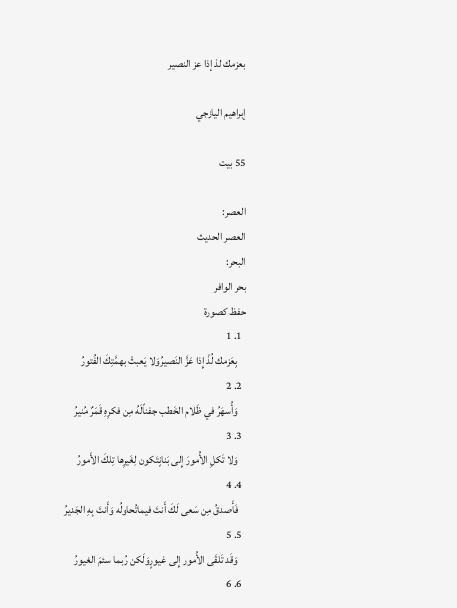بعزمك لذ إذا عز النصير

إبراهيم اليازجي

55 بيت

العصر:
العصر الحديث
البحر:
بحر الوافر
حفظ كصورة
  1. 1
    بِعَزمك لُذْ إِذا عَزَّ النَصيرُوَلا يَعبثْ بهمَّتِكَ الفُتورُ
  2. 2
    وَأُسهَرُ في ظَلام الخَطب جفناًلَهُ مِن فكرِهِ قَمَرٌ مُنيرُ
  3. 3
    وَلا تَكلِ الأُمورَ إِلى بَنانٍتَكون لِغَيرِها تِلكَ الأَمورُ
  4. 4
    فَأَصدقُ مِن سَعى لَكَ أَنتَ فيماتُحاولُه وَأَنتَ بِهِ الجَديرُ
  5. 5
    وَقَد تَلقَى الأُمور إِلى غيورٍوَلَكن رُبما سئمَ الغيورُ
  6. 6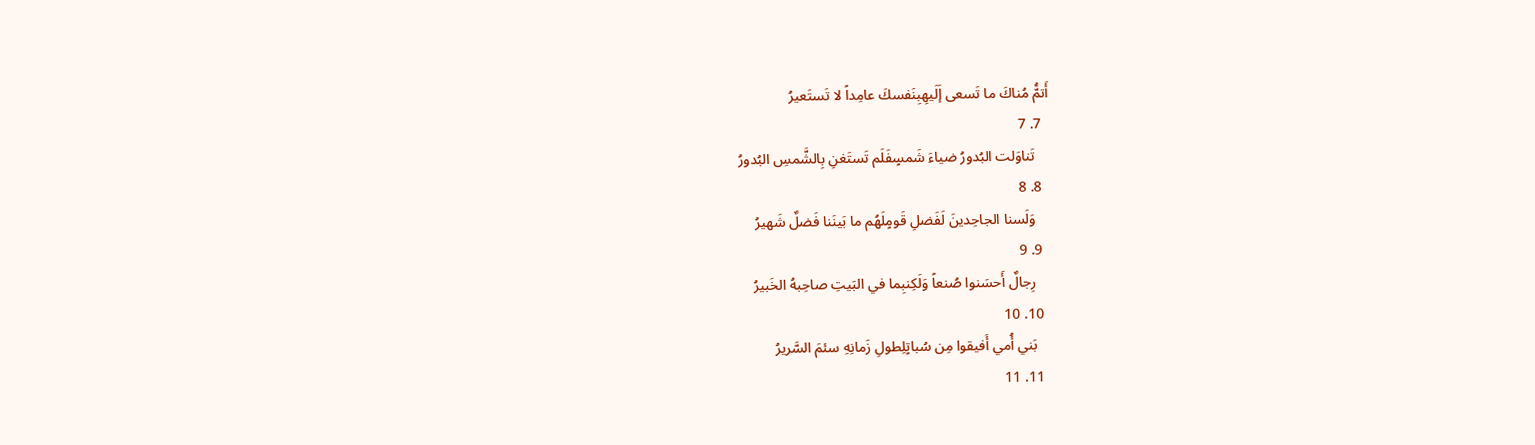أَتمَُّ مُناكَ ما تَسعى إَلَيهِبِنَفسكَ عامِداً لا تَستَعيرُ
  7. 7
    تَناوَلت البُدورُ ضياءَ شَمسٍفَلَم تَستَغنِ بِالشَّمسِ البُدورُ
  8. 8
    وَلَسنا الجاحِدينَ لَفَضلِ قَومٍلَهُم ما بَينَنا فَضلٌ شَهيرُ
  9. 9
    رِجالٌ أَحسَنوا صُنعاً وَلَكِنبِما في البَيتِ صاحِبهُ الخَبيرُ
  10. 10
    بَني أُمي أَفيقوا مِن سُباتٍلِطولِ زَمانِهِ سئمَ السَّريرُ
  11. 11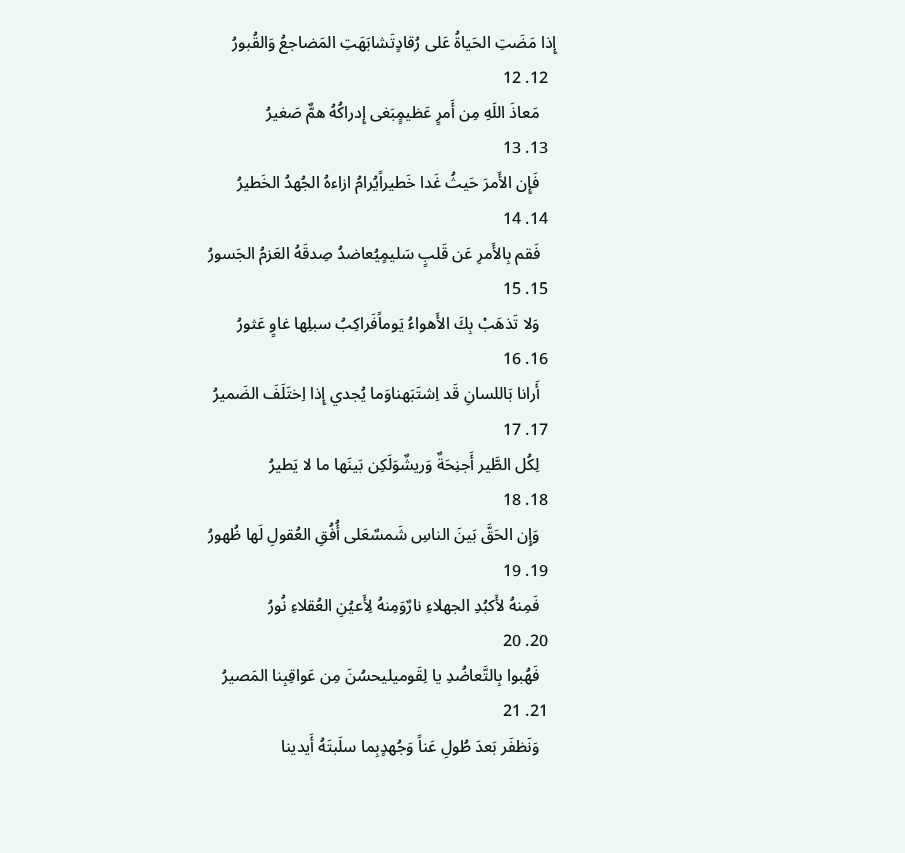إِذا مَضَتِ الحَياةُ عَلى رُقادٍتَشابَهَتِ المَضاجعُ وَالقُبورُ
  12. 12
    مَعاذَ اللَهِ مِن أَمرٍ عَظيمٍِبَغى إِدراكُهُ همٌّ صَغيرُ
  13. 13
    فَإِن الأَمرَ حَيثُ غَدا خَطيراًيُرامُ ازاءهُ الجُهدُ الخَطيرُ
  14. 14
    فَقم بِالأَمرِ عَن قَلبٍ سَليمٍيُعاضدُ صِدقَهُ العَزمُ الجَسورُ
  15. 15
    وَلا تَذهَبْ بِكَ الأَهواءُ يَوماًفَراكِبُ سبلِها غاوٍ عَثورُ
  16. 16
    أَرانا بَاللسانِ قَد اِشتَبَهناوَما يُجدي إِذا اِختَلَفَ الضَميرُ
  17. 17
    لِكُل الطَّير أَجنِحَةٌ وَريشٌوَلَكِن بَينَها ما لا يَطيرُ
  18. 18
    وَإِن الحَقَّ بَينَ الناسِ شَمسٌعَلى أُفُقِ العُقولِ لَها ظُهورُ
  19. 19
    فَمِنهُ لأَكبُدِ الجهلاءِ نارٌوَمِنهُ لِأَعيُنِ العُقلاءِ نُورُ
  20. 20
    فَهُبوا بِالتَّعاضُدِ يا لِقَوميليحسُنَ مِن عَواقِبِنا المَصيرُ
  21. 21
    وَنَظفَر بَعدَ طُولِ عَناً وَجُهدٍبِما سلَبتَهُ أَيدينا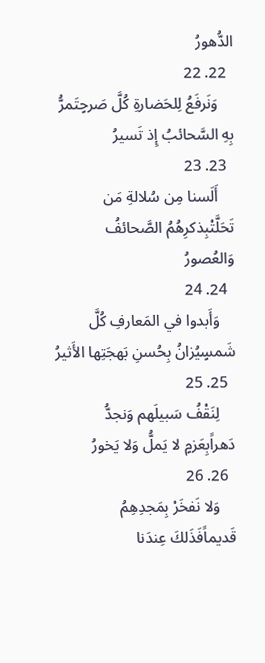الدُّهورُ
  22. 22
    وَنَرفَعُ لِلحَضارةِ كُلَّ صَرحٍتَمرُّ بِهِ السَّحائبُ إِذ تَسيرُ
  23. 23
    أَلَسنا مِن سُلالةِ مَن تَحَلَّتْبِذكرِهُمُ الصَّحائفُ وَالعُصورُ
  24. 24
    وَأَبدوا في المَعارفِ كُلَّ شَمسٍيُزانُ بِحُسنِ بَهجَتِها الأَثيرُ
  25. 25
    لِنَقْفُ سَبيلَهم وَنجدُّ دَهراًبِعَزمٍ لا يَملُّ وَلا يَخورُ
  26. 26
    وَلا نَفخَرْ بِمَجدِهِمُ قَديماًفَذَلكَ عِندَنا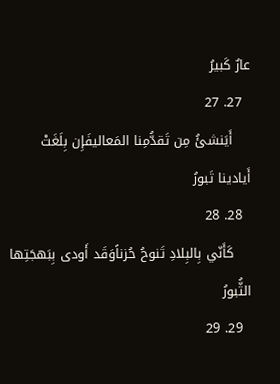عارٌ كَبيرُ
  27. 27
    أَيَنشئُ مِن تَقدُّمِنا المَعاليفَإِن بِلَغَتْ أَيادينا تَبورُ
  28. 28
    كَأَنّي بِالبِلادِ تَنوحُ حُزناًوَقَد أَودى بِبَهجَتِها الثُّبورُ
  29. 29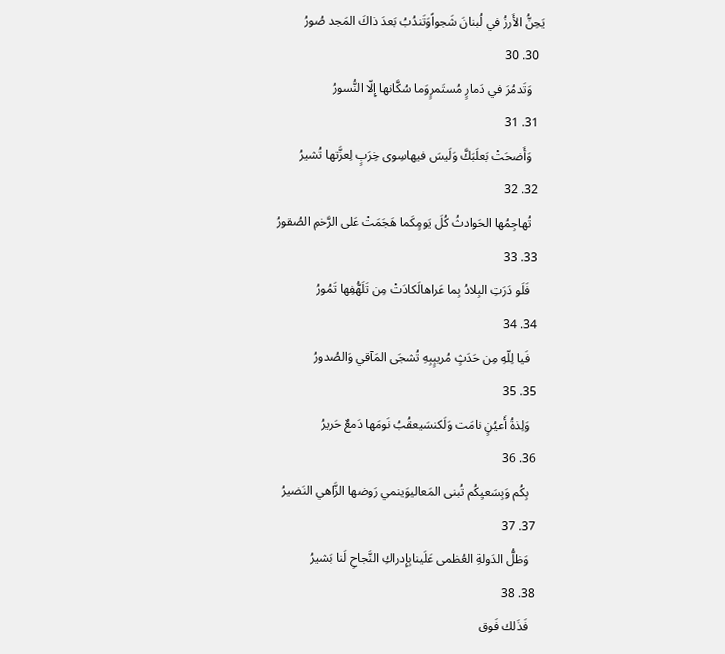يَحِنُّ الأَرزُ في لُبنانَ شَجواًوَتَندُبُ بَعدَ ذاكَ المَجد صُورُ
  30. 30
    وَتَدمُرَ في دَمارٍ مُستَمرٍوَما سُكَّانها إِلّا النُّسورُ
  31. 31
    وَأَضحَتْ بَعلَبَكَّ وَلَيسَ فيهاسِوى خِرَبٍ لِعزَّتها تُشيرُ
  32. 32
    تُهاجِمُها الحَوادثُ كُلَ يَومٍكَما هَجَمَتْ عَلى الرَّخمِ الصُقورُ
  33. 33
    فَلَو دَرَتِ البِلادُ بِما عَراهالَكادَتْ مِن تَلَهُّفِها تَمُورُ
  34. 34
    فَيا لِلّهِ مِن حَدَثٍ مُريبٍبِهِ تُشجَى المَآقي وَالصُدورُ
  35. 35
    وَلِذةُ أَعيُنٍ نامَت وَلَكنسَيعقُبُ نَومَها دَمعٌ حَريرُ
  36. 36
    بِكُم وَبِسَعيِكُم تُبنى المَعاليوَينمي رَوضها الزَّاهي النَضيرُ
  37. 37
    وَظلُّ الدَولةِ العُظمى عَلَينابِإِدراكِ النَّجاحِ لَنا بَشيرُ
  38. 38
    فَذَلك فَوق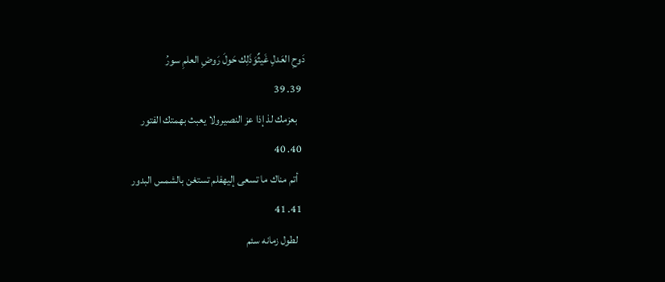دَوحِ العَدلِ غَيثٌوَذَلِك حَولَ رَوضِ العلمِ سورُ
  39. 39
    بعزمك لذ إذا عز النصيرولا يعبث بهمتك الفتور
  40. 40
    أتم مناك ما تسعى إليهفلم تستغن بالشمس البدور
  41. 41
    لطول زمانه سئم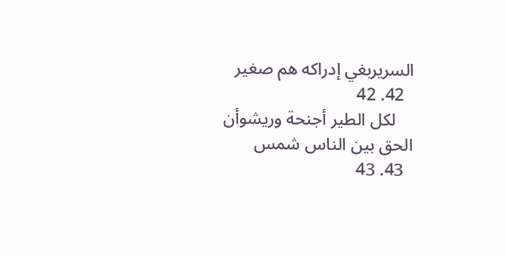السريربغي إدراكه هم صغير
  42. 42
    لكل الطير أجنحة وريشوأن الحق بين الناس شمس
  43. 43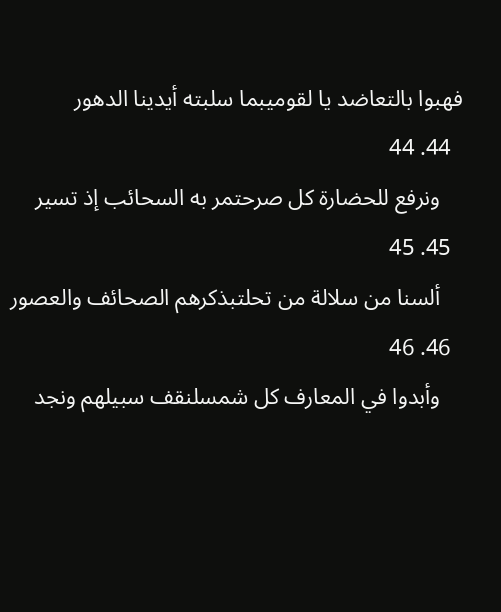فهبوا بالتعاضد يا لقوميبما سلبته أيدينا الدهور
  44. 44
    ونرفع للحضارة كل صرحتمر به السحائب إذ تسير
  45. 45
    ألسنا من سلالة من تحلتبذكرهم الصحائف والعصور
  46. 46
    وأبدوا في المعارف كل شمسلنقف سبيلهم ونجد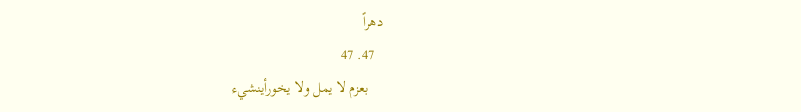دهراً
  47. 47
    بعزم لا يمل ولا يخورأينشيء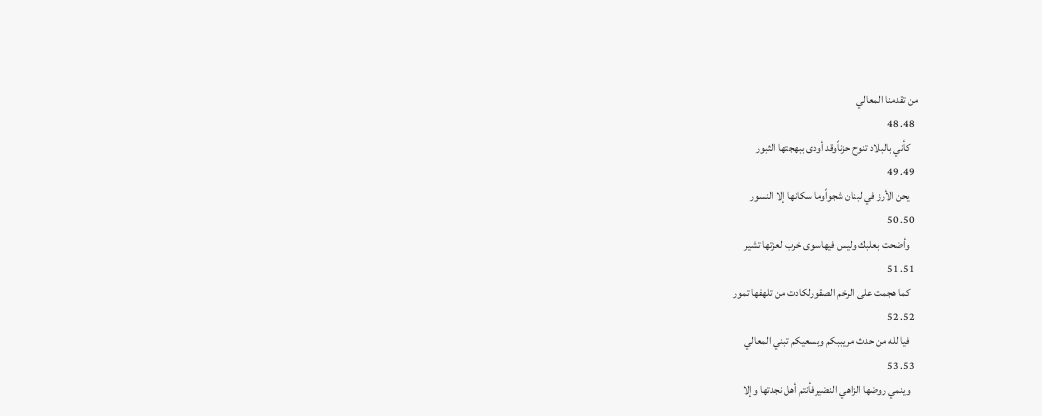من تقدمنا المعالي
  48. 48
    كأني بالبلاد تنوح حزناًوقد أودى ببهجتها الثبور
  49. 49
    يحن الأرز في لبنان شجواًوما سكانها إلا النسور
  50. 50
    وأضحت بعلبك وليس فيهاسوى خرب لعزتها تشير
  51. 51
    كما هجمت على الرخم الصقورلكادت من تلهفها تمور
  52. 52
    فيا لله من حدث مريببكم وبسعيكم تبني المعالي
  53. 53
    وينمي روضها الزاهي النضيرفأنتم أهل نجدتها وإلا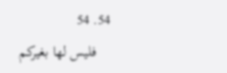54. 54
    فليس لها بغيركم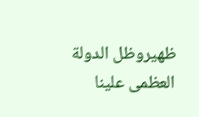ظهيروظل الدولة العظمى علينا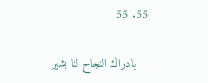55. 55

    بادراك النجاح لنا بشير